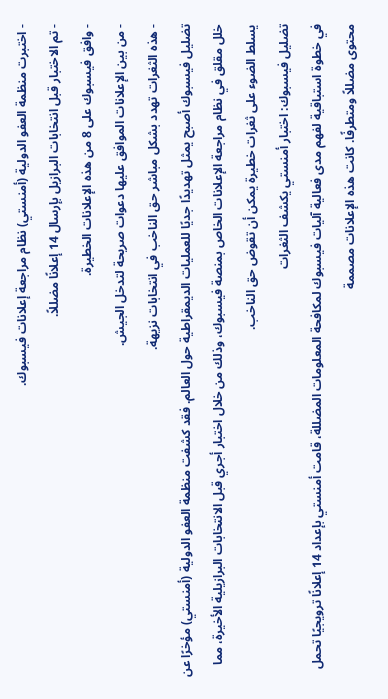- اختبرت منظمة العفو الدولية (أمنستي) نظام مراجعة إعلانات فيسبوك.
- تم الاختبار قبل انتخابات البرازيل بإرسال 14 إعلانًا مضللاً.
- وافق فيسبوك على 8 من هذه الإعلانات الخطيرة.
- من بين الإعلانات الموافق عليها دعوات صريحة لتدخل الجيش.
- هذه الثغرات تهدد بشكل مباشر حق الناخب في انتخابات نزيهة.
تضليل فيسبوك أصبح يمثل تهديدًا جديًا للعمليات الديمقراطية حول العالم. فقد كشفت منظمة العفو الدولية (أمنستي) مؤخرًا عن خلل مقلق في نظام مراجعة الإعلانات الخاص بمنصة فيسبوك، وذلك من خلال اختبار أجري قبل الانتخابات البرازيلية الأخيرة، مما يسلط الضوء على ثغرات خطيرة يمكن أن تقوض حق الناخب.
تضليل فيسبوك: اختبار أمنستي يكشف الثغرات
في خطوة استباقية لفهم مدى فعالية آليات فيسبوك لمكافحة المعلومات المضللة، قامت أمنستي بإعداد 14 إعلانًا ترويجيًا تحمل محتوى مضللاً ومتطرفًا. كانت هذه الإعلانات مصممة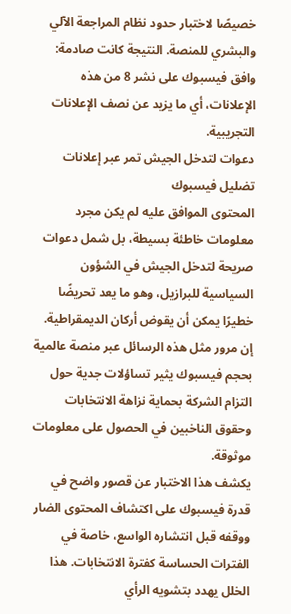خصيصًا لاختبار حدود نظام المراجعة الآلي والبشري للمنصة. النتيجة كانت صادمة: وافق فيسبوك على نشر 8 من هذه الإعلانات، أي ما يزيد عن نصف الإعلانات التجريبية.
دعوات لتدخل الجيش تمر عبر إعلانات تضليل فيسبوك
المحتوى الموافق عليه لم يكن مجرد معلومات خاطئة بسيطة، بل شمل دعوات صريحة لتدخل الجيش في الشؤون السياسية للبرازيل، وهو ما يعد تحريضًا خطيرًا يمكن أن يقوض أركان الديمقراطية. إن مرور مثل هذه الرسائل عبر منصة عالمية بحجم فيسبوك يثير تساؤلات جدية حول التزام الشركة بحماية نزاهة الانتخابات وحقوق الناخبين في الحصول على معلومات موثوقة.
يكشف هذا الاختبار عن قصور واضح في قدرة فيسبوك على اكتشاف المحتوى الضار ووقفه قبل انتشاره الواسع، خاصة في الفترات الحساسة كفترة الانتخابات. هذا الخلل يهدد بتشويه الرأي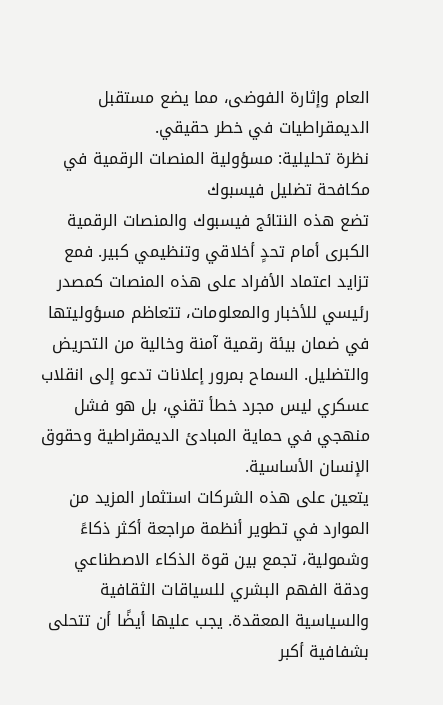العام وإثارة الفوضى، مما يضع مستقبل الديمقراطيات في خطر حقيقي.
نظرة تحليلية: مسؤولية المنصات الرقمية في مكافحة تضليل فيسبوك
تضع هذه النتائج فيسبوك والمنصات الرقمية الكبرى أمام تحدٍ أخلاقي وتنظيمي كبير. فمع تزايد اعتماد الأفراد على هذه المنصات كمصدر رئيسي للأخبار والمعلومات، تتعاظم مسؤوليتها في ضمان بيئة رقمية آمنة وخالية من التحريض والتضليل. السماح بمرور إعلانات تدعو إلى انقلاب عسكري ليس مجرد خطأ تقني، بل هو فشل منهجي في حماية المبادئ الديمقراطية وحقوق الإنسان الأساسية.
يتعين على هذه الشركات استثمار المزيد من الموارد في تطوير أنظمة مراجعة أكثر ذكاءً وشمولية، تجمع بين قوة الذكاء الاصطناعي ودقة الفهم البشري للسياقات الثقافية والسياسية المعقدة. يجب عليها أيضًا أن تتحلى بشفافية أكبر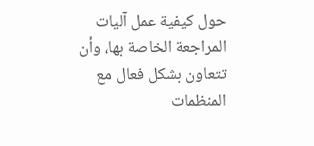حول كيفية عمل آليات المراجعة الخاصة بها، وأن تتعاون بشكل فعال مع المنظمات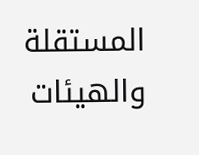المستقلة والهيئات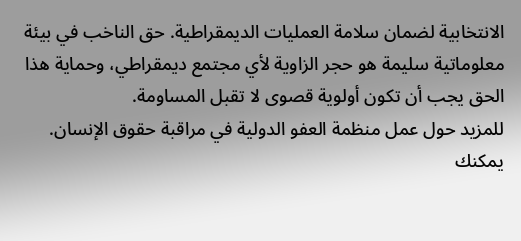الانتخابية لضمان سلامة العمليات الديمقراطية. حق الناخب في بيئة معلوماتية سليمة هو حجر الزاوية لأي مجتمع ديمقراطي، وحماية هذا الحق يجب أن تكون أولوية قصوى لا تقبل المساومة.
للمزيد حول عمل منظمة العفو الدولية في مراقبة حقوق الإنسان.
يمكنك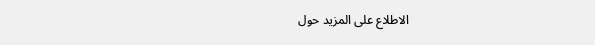الاطلاع على المزيد حول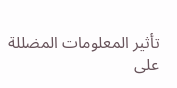تأثير المعلومات المضللة على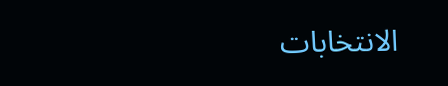الانتخابات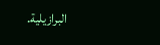البرازيلية.